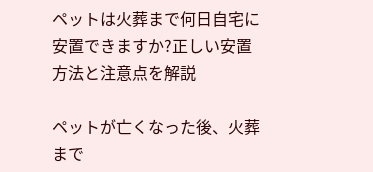ペットは火葬まで何日自宅に安置できますか?正しい安置方法と注意点を解説

ペットが亡くなった後、火葬まで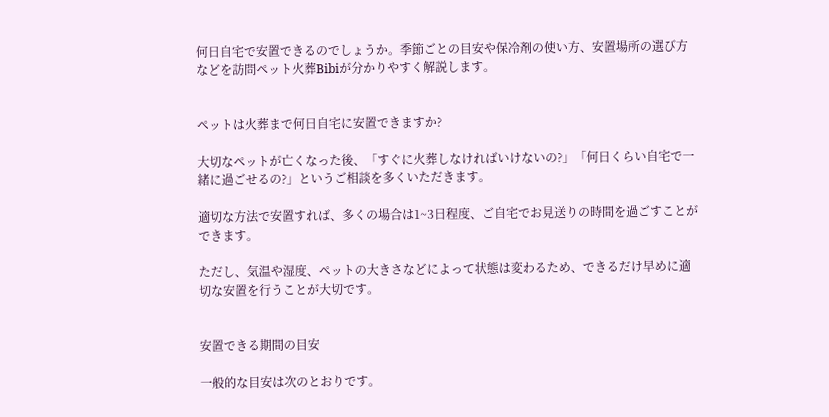何日自宅で安置できるのでしょうか。季節ごとの目安や保冷剤の使い方、安置場所の選び方などを訪問ペット火葬Bibiが分かりやすく解説します。


ペットは火葬まで何日自宅に安置できますか?

大切なペットが亡くなった後、「すぐに火葬しなければいけないの?」「何日くらい自宅で一緒に過ごせるの?」というご相談を多くいただきます。

適切な方法で安置すれば、多くの場合は1~3日程度、ご自宅でお見送りの時間を過ごすことができます。

ただし、気温や湿度、ペットの大きさなどによって状態は変わるため、できるだけ早めに適切な安置を行うことが大切です。


安置できる期間の目安

一般的な目安は次のとおりです。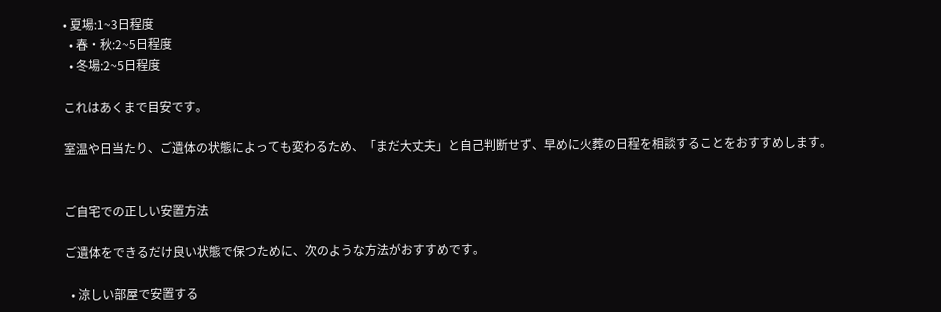• 夏場:1~3日程度
  • 春・秋:2~5日程度
  • 冬場:2~5日程度

これはあくまで目安です。

室温や日当たり、ご遺体の状態によっても変わるため、「まだ大丈夫」と自己判断せず、早めに火葬の日程を相談することをおすすめします。


ご自宅での正しい安置方法

ご遺体をできるだけ良い状態で保つために、次のような方法がおすすめです。

  • 涼しい部屋で安置する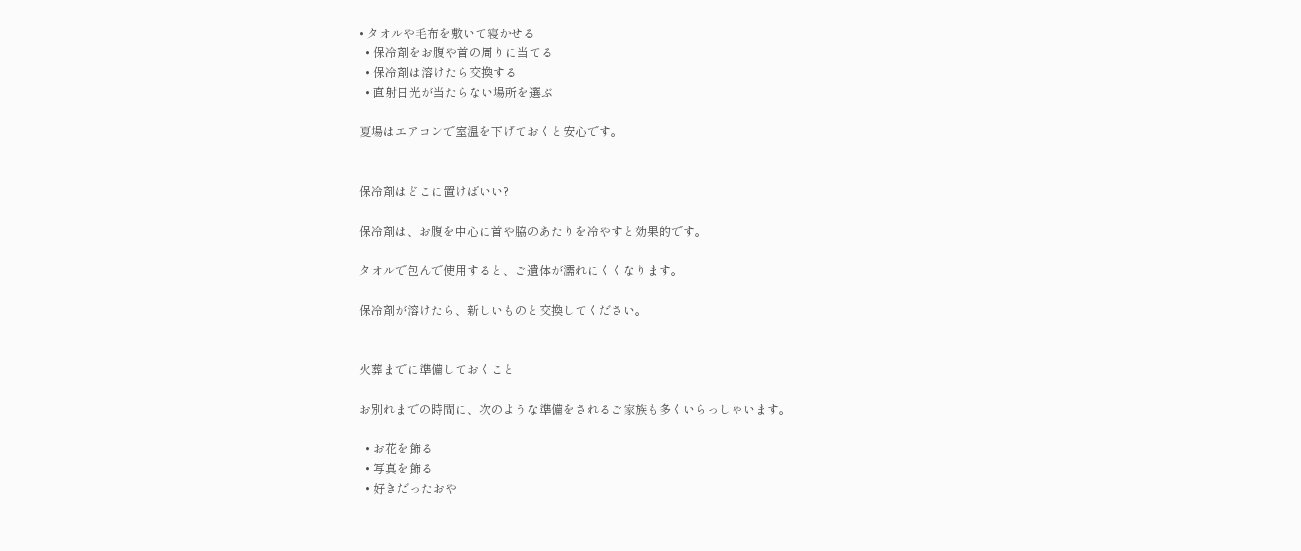• タオルや毛布を敷いて寝かせる
  • 保冷剤をお腹や首の周りに当てる
  • 保冷剤は溶けたら交換する
  • 直射日光が当たらない場所を選ぶ

夏場はエアコンで室温を下げておくと安心です。


保冷剤はどこに置けばいい?

保冷剤は、お腹を中心に首や脇のあたりを冷やすと効果的です。

タオルで包んで使用すると、ご遺体が濡れにくくなります。

保冷剤が溶けたら、新しいものと交換してください。


火葬までに準備しておくこと

お別れまでの時間に、次のような準備をされるご家族も多くいらっしゃいます。

  • お花を飾る
  • 写真を飾る
  • 好きだったおや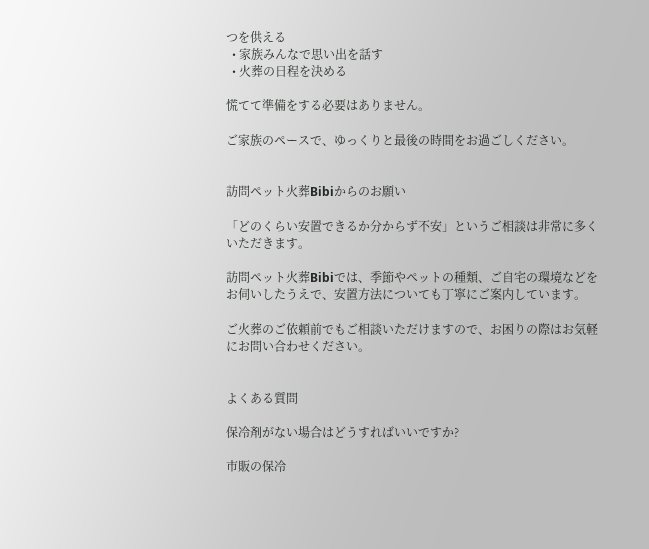つを供える
  • 家族みんなで思い出を話す
  • 火葬の日程を決める

慌てて準備をする必要はありません。

ご家族のペースで、ゆっくりと最後の時間をお過ごしください。


訪問ペット火葬Bibiからのお願い

「どのくらい安置できるか分からず不安」というご相談は非常に多くいただきます。

訪問ペット火葬Bibiでは、季節やペットの種類、ご自宅の環境などをお伺いしたうえで、安置方法についても丁寧にご案内しています。

ご火葬のご依頼前でもご相談いただけますので、お困りの際はお気軽にお問い合わせください。


よくある質問

保冷剤がない場合はどうすればいいですか?

市販の保冷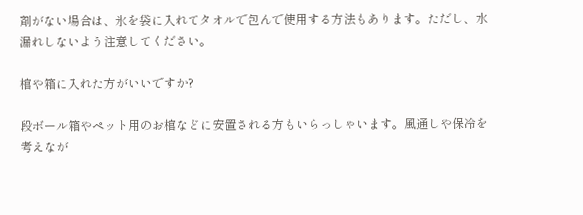剤がない場合は、氷を袋に入れてタオルで包んで使用する方法もあります。ただし、水漏れしないよう注意してください。

棺や箱に入れた方がいいですか?

段ボール箱やペット用のお棺などに安置される方もいらっしゃいます。風通しや保冷を考えなが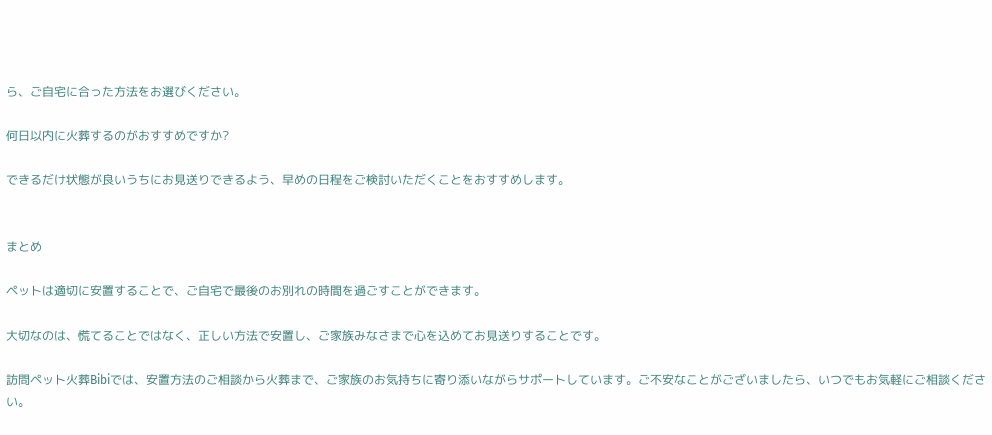ら、ご自宅に合った方法をお選びください。

何日以内に火葬するのがおすすめですか?

できるだけ状態が良いうちにお見送りできるよう、早めの日程をご検討いただくことをおすすめします。


まとめ

ペットは適切に安置することで、ご自宅で最後のお別れの時間を過ごすことができます。

大切なのは、慌てることではなく、正しい方法で安置し、ご家族みなさまで心を込めてお見送りすることです。

訪問ペット火葬Bibiでは、安置方法のご相談から火葬まで、ご家族のお気持ちに寄り添いながらサポートしています。ご不安なことがございましたら、いつでもお気軽にご相談ください。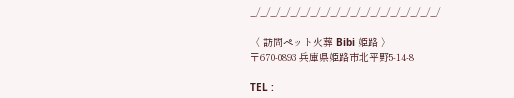_/_/_/_/_/_/_/_/_/_/_/_/_/_/_/_/_/_/_/

〈 訪問ペット火葬 Bibi 姫路 〉
〒670-0893 兵庫県姫路市北平野5-14-8

TEL :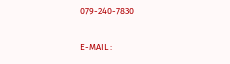079-240-7830

E-MAIL :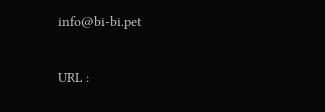info@bi-bi.pet

URL :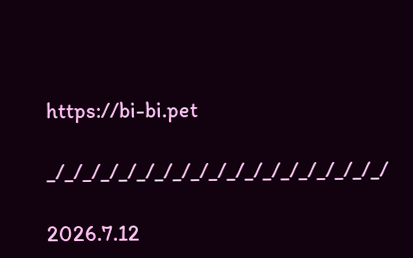https://bi-bi.pet

_/_/_/_/_/_/_/_/_/_/_/_/_/_/_/_/_/_/_/

2026.7.12